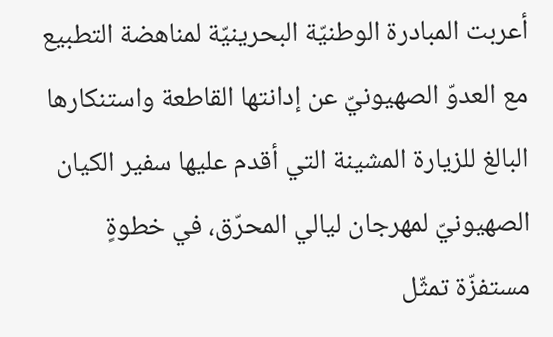أعربت المبادرة الوطنيّة البحرينيّة لمناهضة التطبيع مع العدوّ الصهيونيّ عن إدانتها القاطعة واستنكارها البالغ للزيارة المشينة التي أقدم عليها سفير الكيان الصهيونيّ لمهرجان ليالي المحرّق، في خطوةٍ مستفزّة تمثّل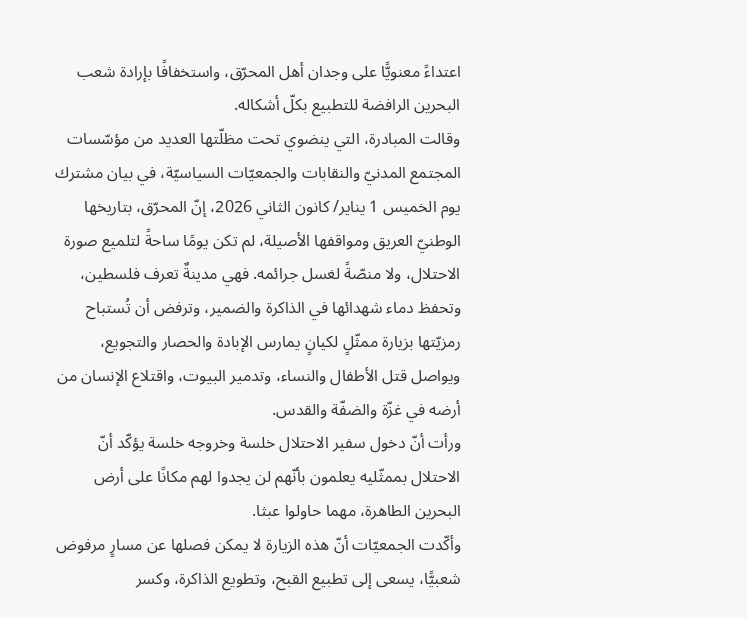اعتداءً معنويًّا على وجدان أهل المحرّق، واستخفافًا بإرادة شعب البحرين الرافضة للتطبيع بكلّ أشكاله.
وقالت المبادرة، التي ينضوي تحت مظلّتها العديد من مؤسّسات المجتمع المدنيّ والنقابات والجمعيّات السياسيّة، في بيان مشترك يوم الخميس 1 يناير/ كانون الثاني 2026، إنّ المحرّق، بتاريخها الوطنيّ العريق ومواقفها الأصيلة، لم تكن يومًا ساحةً لتلميع صورة الاحتلال، ولا منصّةً لغسل جرائمه. فهي مدينةٌ تعرف فلسطين، وتحفظ دماء شهدائها في الذاكرة والضمير، وترفض أن تُستباح رمزيّتها بزيارة ممثّلٍ لكيانٍ يمارس الإبادة والحصار والتجويع، ويواصل قتل الأطفال والنساء، وتدمير البيوت، واقتلاع الإنسان من أرضه في غزّة والضفّة والقدس.
ورأت أنّ دخول سفير الاحتلال خلسة وخروجه خلسة يؤكّد أنّ الاحتلال بممثّليه يعلمون بأنّهم لن يجدوا لهم مكانًا على أرض البحرين الطاهرة، مهما حاولوا عبثا.
وأكّدت الجمعيّات أنّ هذه الزيارة لا يمكن فصلها عن مسارٍ مرفوض شعبيًّا، يسعى إلى تطبيع القبح، وتطويع الذاكرة، وكسر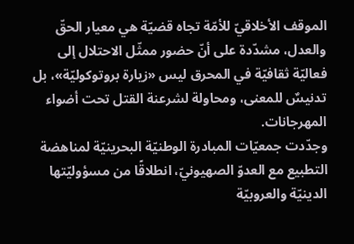الموقف الأخلاقيّ للأمّة تجاه قضيّة هي معيار الحقّ والعدل، مشدّدة على أنّ حضور ممثّل الاحتلال إلى فعاليّة ثقافيّة في المحرق ليس «زيارة بروتوكوليّة»، بل تدنيسٌ للمعنى، ومحاولة لشرعنة القتل تحت أضواء المهرجانات.
وجدّدت جمعيّات المبادرة الوطنيّة البحرينيّة لمناهضة التطبيع مع العدوّ الصهيونيّ، انطلاقًا من مسؤوليّتها الدينيّة والعروبيّة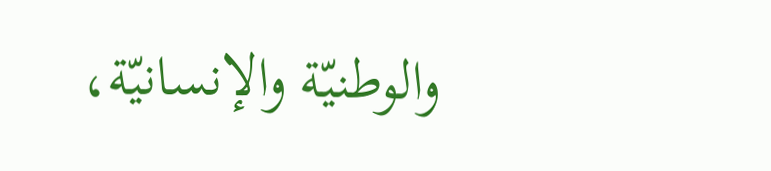والوطنيّة والإنسانيّة،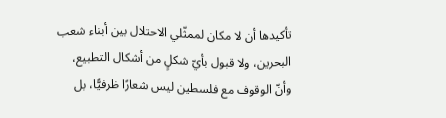تأكيدها أن لا مكان لممثّلي الاحتلال بين أبناء شعب البحرين، ولا قبول بأيّ شكلٍ من أشكال التطبيع، وأنّ الوقوف مع فلسطين ليس شعارًا ظرفيًّا، بل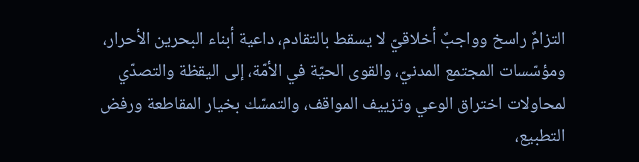التزامٌ راسخ وواجبٌ أخلاقيّ لا يسقط بالتقادم، داعية أبناء البحرين الأحرار، ومؤسّسات المجتمع المدنيّ، والقوى الحيّة في الأمّة، إلى اليقظة والتصدّي لمحاولات اختراق الوعي وتزييف المواقف، والتمسّك بخيار المقاطعة ورفض التطبيع،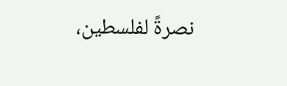نصرةً لفلسطين،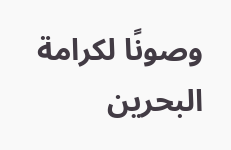وصونًا لكرامة البحرين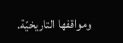ومواقفها التاريخيّة.